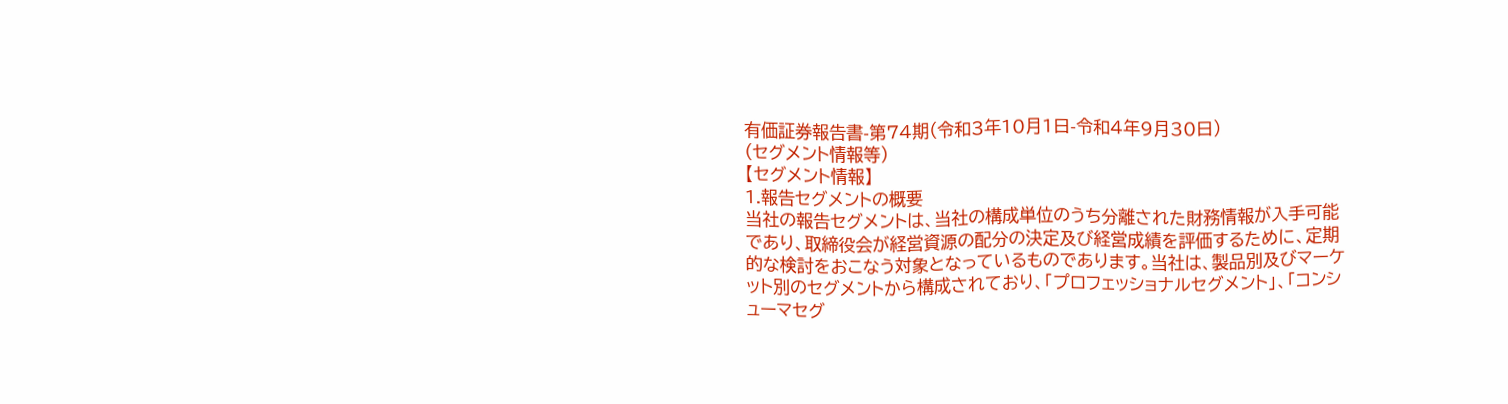有価証券報告書-第74期(令和3年10月1日-令和4年9月30日)
(セグメント情報等)
【セグメント情報】
1.報告セグメントの概要
当社の報告セグメントは、当社の構成単位のうち分離された財務情報が入手可能であり、取締役会が経営資源の配分の決定及び経営成績を評価するために、定期的な検討をおこなう対象となっているものであります。当社は、製品別及びマーケット別のセグメントから構成されており、「プロフェッショナルセグメント」、「コンシューマセグ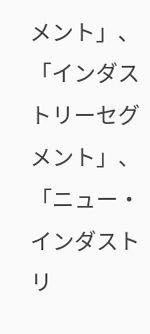メント」、「インダストリーセグメント」、「ニュー・インダストリ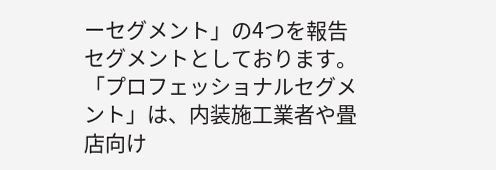ーセグメント」の4つを報告セグメントとしております。
「プロフェッショナルセグメント」は、内装施工業者や畳店向け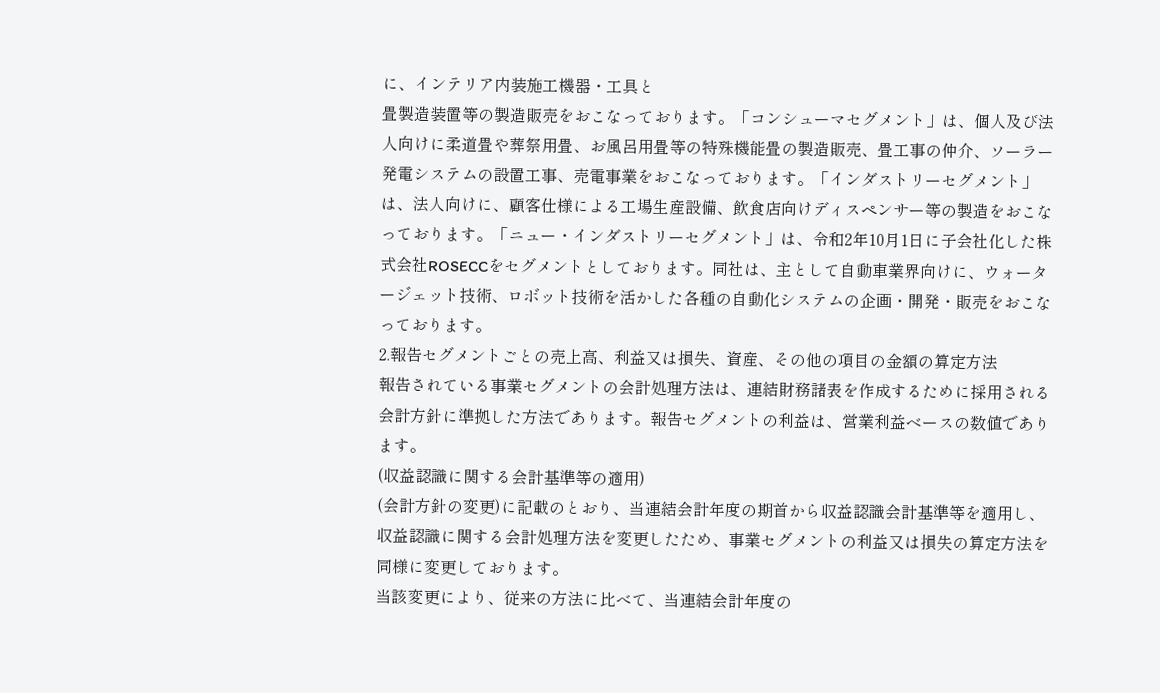に、インテリア内装施工機器・工具と
畳製造装置等の製造販売をおこなっております。「コンシューマセグメント」は、個人及び法人向けに柔道畳や葬祭用畳、お風呂用畳等の特殊機能畳の製造販売、畳工事の仲介、ソーラー発電システムの設置工事、売電事業をおこなっております。「インダストリーセグメント」は、法人向けに、顧客仕様による工場生産設備、飲食店向けディスペンサー等の製造をおこなっております。「ニュー・インダストリーセグメント」は、令和2年10月1日に子会社化した株式会社ROSECCをセグメントとしております。同社は、主として自動車業界向けに、ウォータージェット技術、ロボット技術を活かした各種の自動化システムの企画・開発・販売をおこなっております。
2.報告セグメントごとの売上高、利益又は損失、資産、その他の項目の金額の算定方法
報告されている事業セグメントの会計処理方法は、連結財務諸表を作成するために採用される会計方針に準拠した方法であります。報告セグメントの利益は、営業利益ベースの数値であります。
(収益認識に関する会計基準等の適用)
(会計方針の変更)に記載のとおり、当連結会計年度の期首から収益認識会計基準等を適用し、収益認識に関する会計処理方法を変更したため、事業セグメントの利益又は損失の算定方法を同様に変更しております。
当該変更により、従来の方法に比べて、当連結会計年度の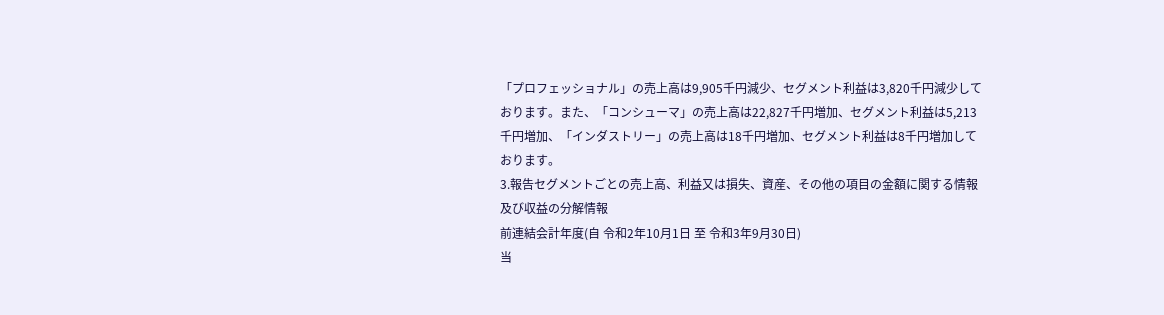「プロフェッショナル」の売上高は9,905千円減少、セグメント利益は3,820千円減少しております。また、「コンシューマ」の売上高は22,827千円増加、セグメント利益は5,213千円増加、「インダストリー」の売上高は18千円増加、セグメント利益は8千円増加しております。
3.報告セグメントごとの売上高、利益又は損失、資産、その他の項目の金額に関する情報及び収益の分解情報
前連結会計年度(自 令和2年10月1日 至 令和3年9月30日)
当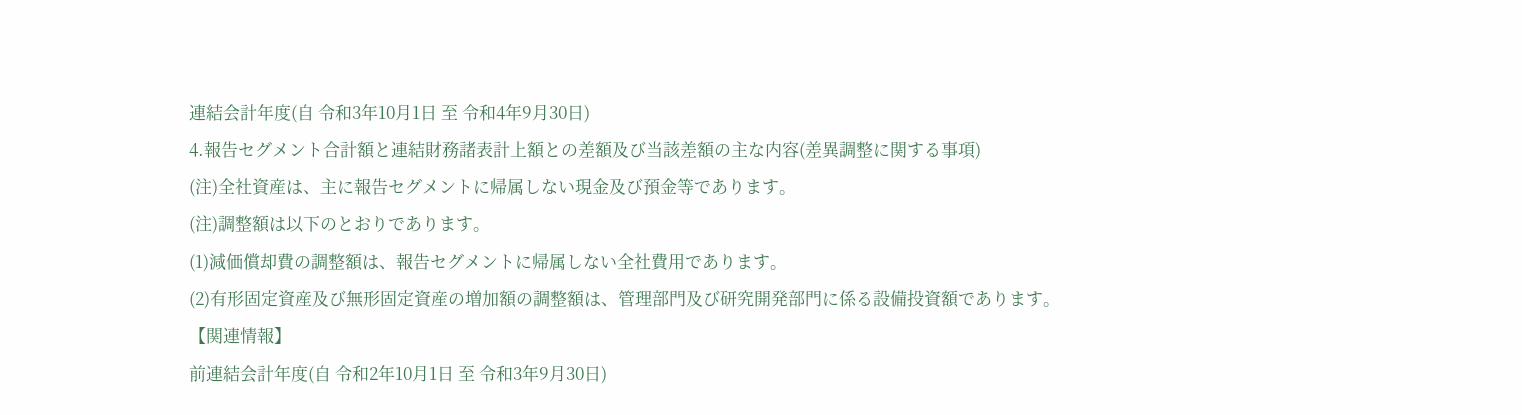連結会計年度(自 令和3年10月1日 至 令和4年9月30日)
4.報告セグメント合計額と連結財務諸表計上額との差額及び当該差額の主な内容(差異調整に関する事項)
(注)全社資産は、主に報告セグメントに帰属しない現金及び預金等であります。
(注)調整額は以下のとおりであります。
(1)減価償却費の調整額は、報告セグメントに帰属しない全社費用であります。
(2)有形固定資産及び無形固定資産の増加額の調整額は、管理部門及び研究開発部門に係る設備投資額であります。
【関連情報】
前連結会計年度(自 令和2年10月1日 至 令和3年9月30日)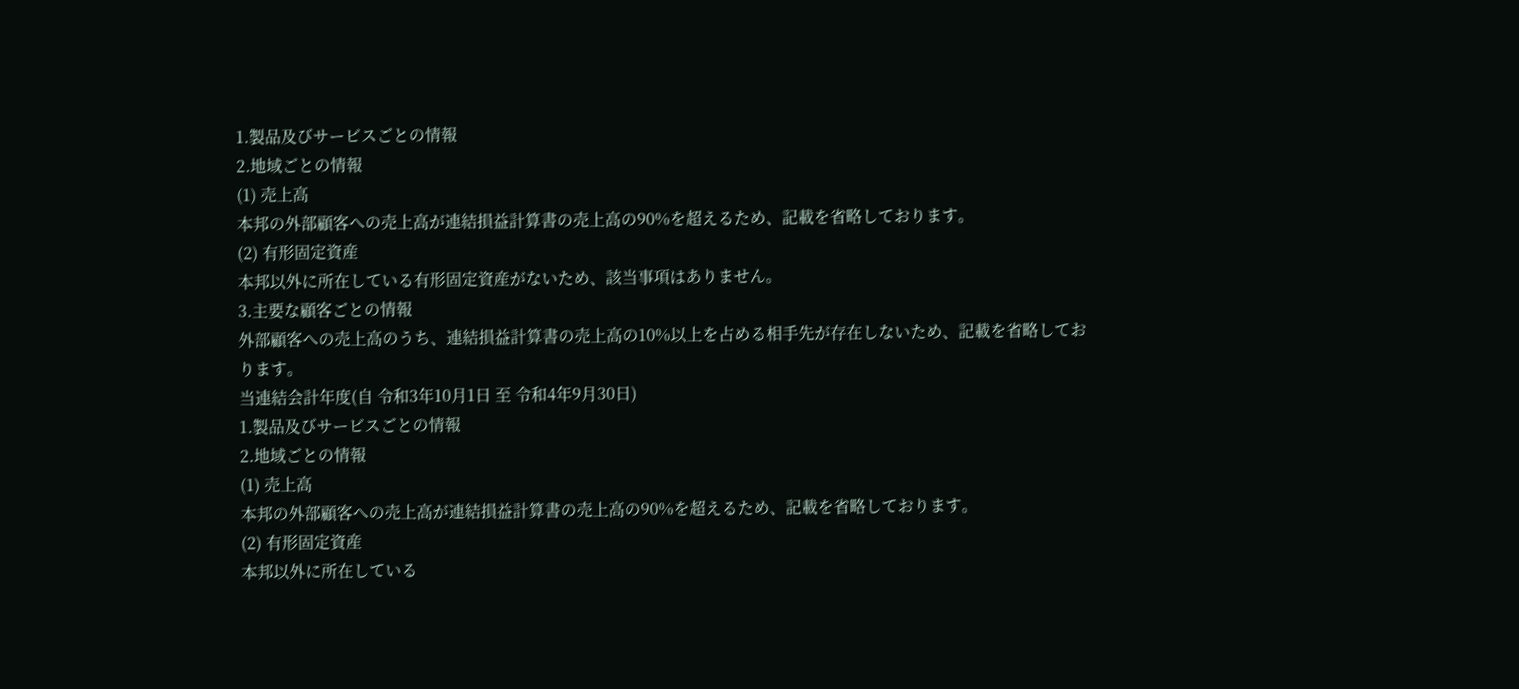1.製品及びサービスごとの情報
2.地域ごとの情報
(1) 売上高
本邦の外部顧客への売上高が連結損益計算書の売上高の90%を超えるため、記載を省略しております。
(2) 有形固定資産
本邦以外に所在している有形固定資産がないため、該当事項はありません。
3.主要な顧客ごとの情報
外部顧客への売上高のうち、連結損益計算書の売上高の10%以上を占める相手先が存在しないため、記載を省略しております。
当連結会計年度(自 令和3年10月1日 至 令和4年9月30日)
1.製品及びサービスごとの情報
2.地域ごとの情報
(1) 売上高
本邦の外部顧客への売上高が連結損益計算書の売上高の90%を超えるため、記載を省略しております。
(2) 有形固定資産
本邦以外に所在している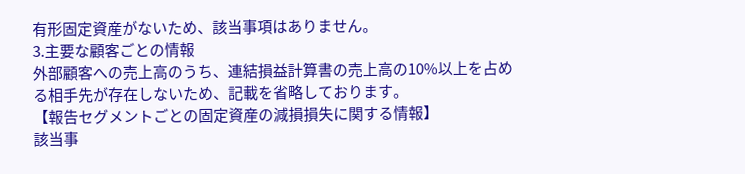有形固定資産がないため、該当事項はありません。
3.主要な顧客ごとの情報
外部顧客への売上高のうち、連結損益計算書の売上高の10%以上を占める相手先が存在しないため、記載を省略しております。
【報告セグメントごとの固定資産の減損損失に関する情報】
該当事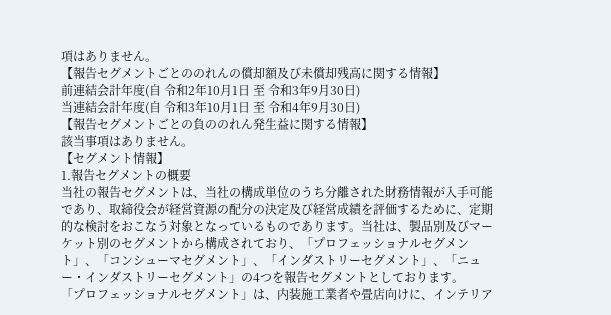項はありません。
【報告セグメントごとののれんの償却額及び未償却残高に関する情報】
前連結会計年度(自 令和2年10月1日 至 令和3年9月30日)
当連結会計年度(自 令和3年10月1日 至 令和4年9月30日)
【報告セグメントごとの負ののれん発生益に関する情報】
該当事項はありません。
【セグメント情報】
1.報告セグメントの概要
当社の報告セグメントは、当社の構成単位のうち分離された財務情報が入手可能であり、取締役会が経営資源の配分の決定及び経営成績を評価するために、定期的な検討をおこなう対象となっているものであります。当社は、製品別及びマーケット別のセグメントから構成されており、「プロフェッショナルセグメント」、「コンシューマセグメント」、「インダストリーセグメント」、「ニュー・インダストリーセグメント」の4つを報告セグメントとしております。
「プロフェッショナルセグメント」は、内装施工業者や畳店向けに、インテリア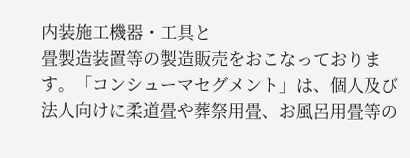内装施工機器・工具と
畳製造装置等の製造販売をおこなっております。「コンシューマセグメント」は、個人及び法人向けに柔道畳や葬祭用畳、お風呂用畳等の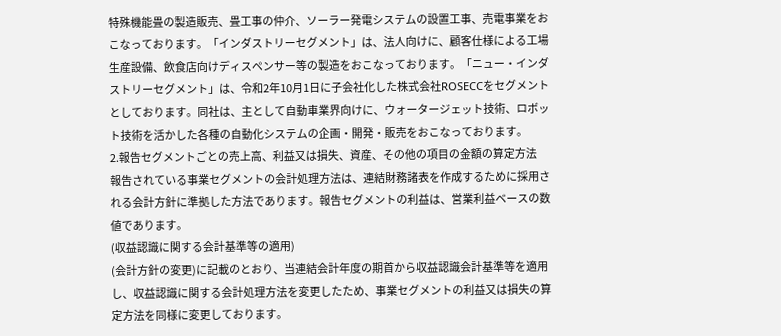特殊機能畳の製造販売、畳工事の仲介、ソーラー発電システムの設置工事、売電事業をおこなっております。「インダストリーセグメント」は、法人向けに、顧客仕様による工場生産設備、飲食店向けディスペンサー等の製造をおこなっております。「ニュー・インダストリーセグメント」は、令和2年10月1日に子会社化した株式会社ROSECCをセグメントとしております。同社は、主として自動車業界向けに、ウォータージェット技術、ロボット技術を活かした各種の自動化システムの企画・開発・販売をおこなっております。
2.報告セグメントごとの売上高、利益又は損失、資産、その他の項目の金額の算定方法
報告されている事業セグメントの会計処理方法は、連結財務諸表を作成するために採用される会計方針に準拠した方法であります。報告セグメントの利益は、営業利益ベースの数値であります。
(収益認識に関する会計基準等の適用)
(会計方針の変更)に記載のとおり、当連結会計年度の期首から収益認識会計基準等を適用し、収益認識に関する会計処理方法を変更したため、事業セグメントの利益又は損失の算定方法を同様に変更しております。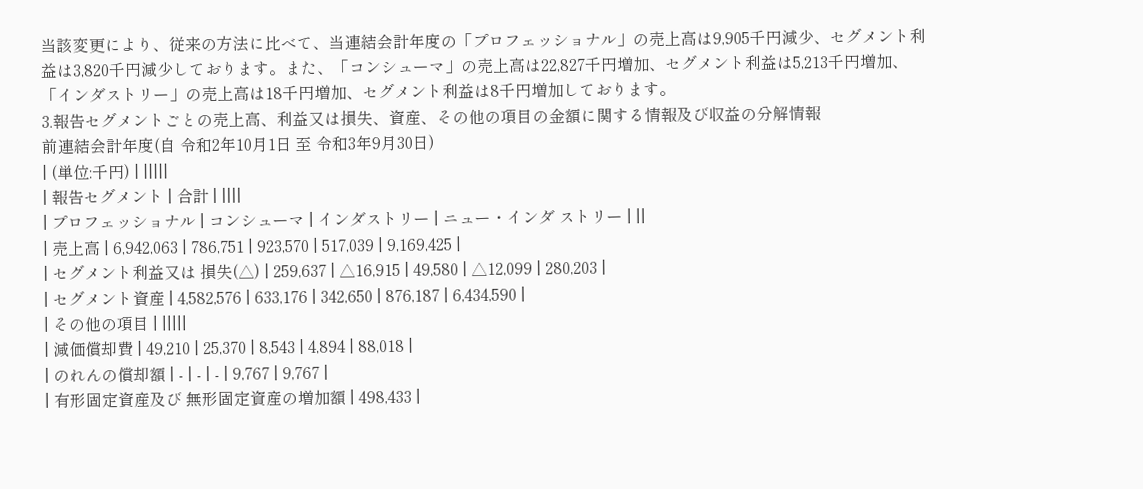当該変更により、従来の方法に比べて、当連結会計年度の「プロフェッショナル」の売上高は9,905千円減少、セグメント利益は3,820千円減少しております。また、「コンシューマ」の売上高は22,827千円増加、セグメント利益は5,213千円増加、「インダストリー」の売上高は18千円増加、セグメント利益は8千円増加しております。
3.報告セグメントごとの売上高、利益又は損失、資産、その他の項目の金額に関する情報及び収益の分解情報
前連結会計年度(自 令和2年10月1日 至 令和3年9月30日)
| (単位:千円) | |||||
| 報告セグメント | 合計 | ||||
| プロフェッショナル | コンシューマ | インダストリー | ニュー・インダ ストリー | ||
| 売上高 | 6,942,063 | 786,751 | 923,570 | 517,039 | 9,169,425 |
| セグメント利益又は 損失(△) | 259,637 | △16,915 | 49,580 | △12,099 | 280,203 |
| セグメント資産 | 4,582,576 | 633,176 | 342,650 | 876,187 | 6,434,590 |
| その他の項目 | |||||
| 減価償却費 | 49,210 | 25,370 | 8,543 | 4,894 | 88,018 |
| のれんの償却額 | - | - | - | 9,767 | 9,767 |
| 有形固定資産及び 無形固定資産の増加額 | 498,433 |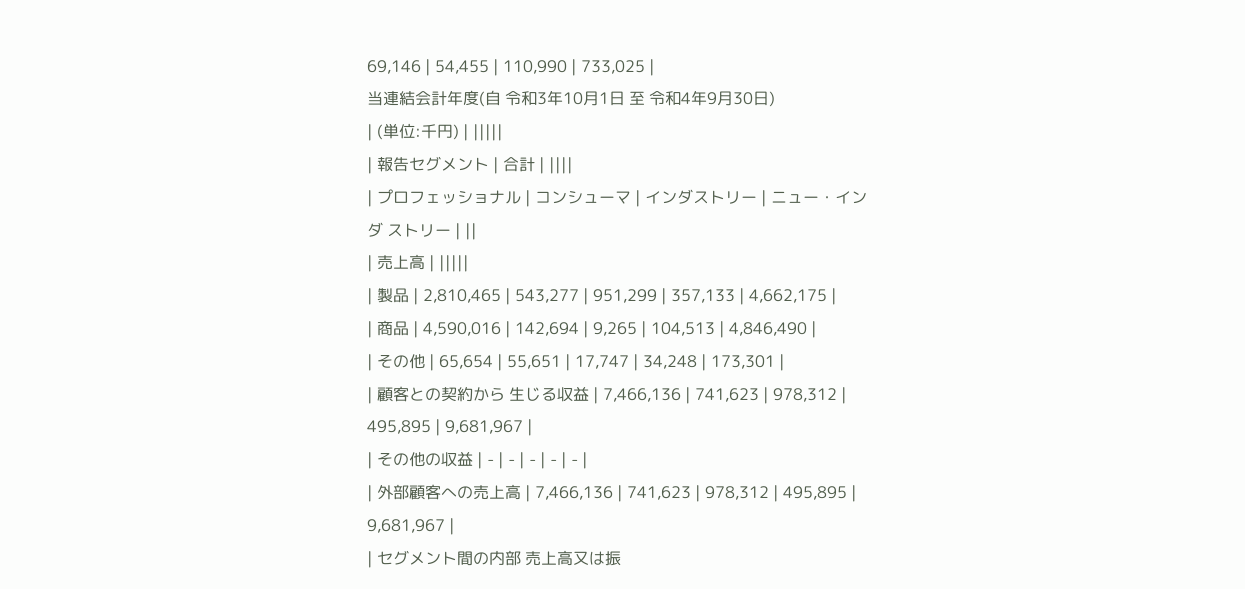69,146 | 54,455 | 110,990 | 733,025 |
当連結会計年度(自 令和3年10月1日 至 令和4年9月30日)
| (単位:千円) | |||||
| 報告セグメント | 合計 | ||||
| プロフェッショナル | コンシューマ | インダストリー | ニュー・インダ ストリー | ||
| 売上高 | |||||
| 製品 | 2,810,465 | 543,277 | 951,299 | 357,133 | 4,662,175 |
| 商品 | 4,590,016 | 142,694 | 9,265 | 104,513 | 4,846,490 |
| その他 | 65,654 | 55,651 | 17,747 | 34,248 | 173,301 |
| 顧客との契約から 生じる収益 | 7,466,136 | 741,623 | 978,312 | 495,895 | 9,681,967 |
| その他の収益 | - | - | - | - | - |
| 外部顧客への売上高 | 7,466,136 | 741,623 | 978,312 | 495,895 | 9,681,967 |
| セグメント間の内部 売上高又は振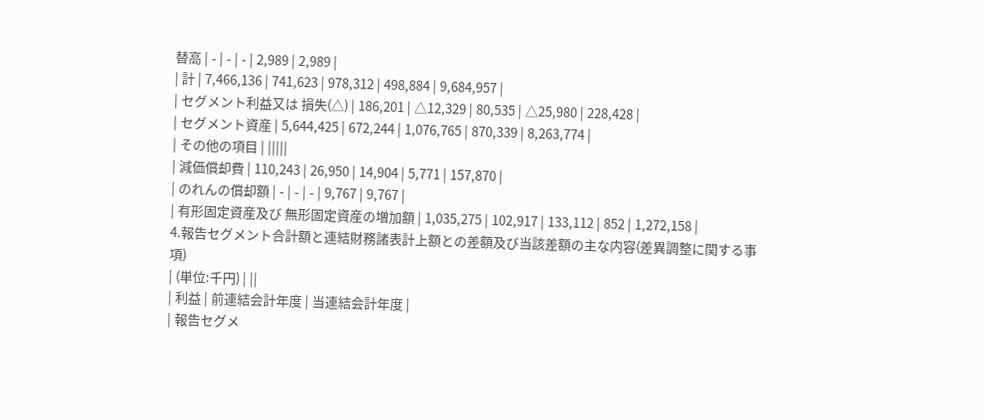替高 | - | - | - | 2,989 | 2,989 |
| 計 | 7,466,136 | 741,623 | 978,312 | 498,884 | 9,684,957 |
| セグメント利益又は 損失(△) | 186,201 | △12,329 | 80,535 | △25,980 | 228,428 |
| セグメント資産 | 5,644,425 | 672,244 | 1,076,765 | 870,339 | 8,263,774 |
| その他の項目 | |||||
| 減価償却費 | 110,243 | 26,950 | 14,904 | 5,771 | 157,870 |
| のれんの償却額 | - | - | - | 9,767 | 9,767 |
| 有形固定資産及び 無形固定資産の増加額 | 1,035,275 | 102,917 | 133,112 | 852 | 1,272,158 |
4.報告セグメント合計額と連結財務諸表計上額との差額及び当該差額の主な内容(差異調整に関する事項)
| (単位:千円) | ||
| 利益 | 前連結会計年度 | 当連結会計年度 |
| 報告セグメ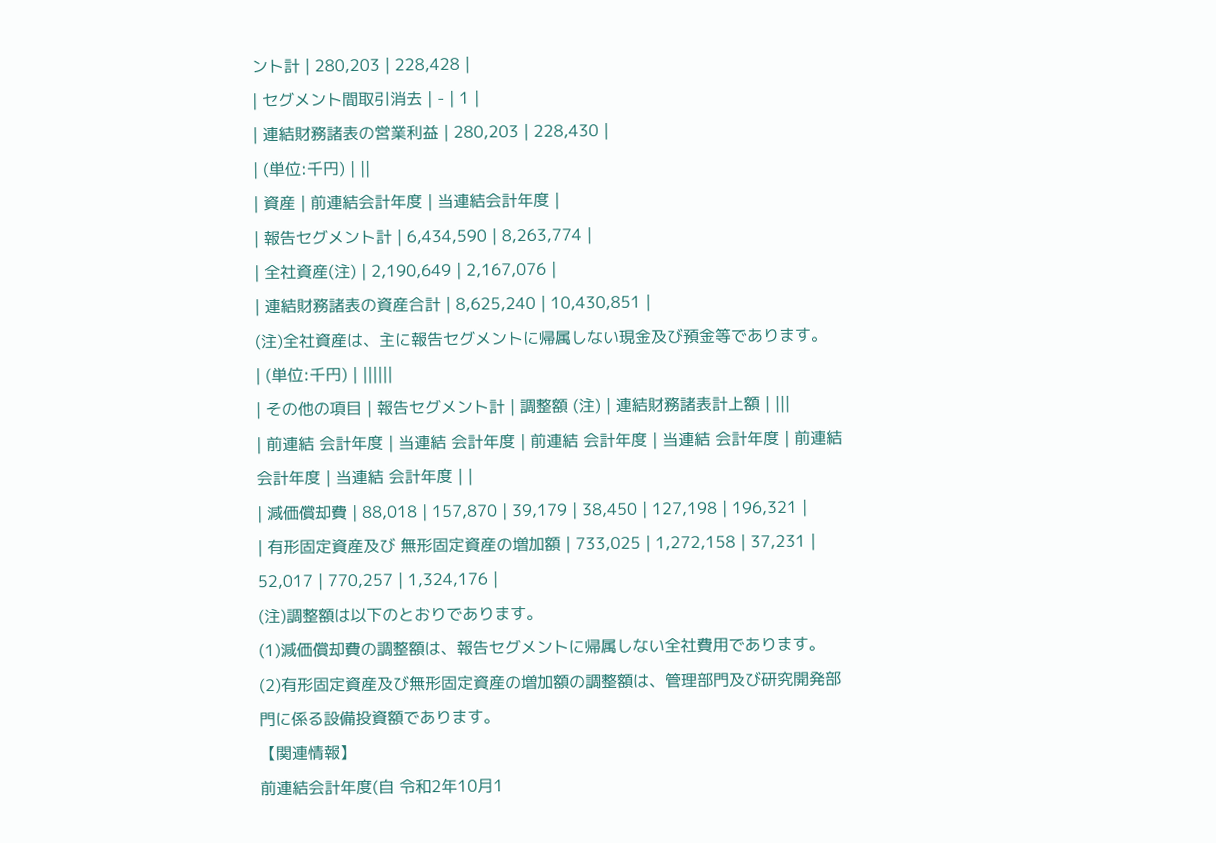ント計 | 280,203 | 228,428 |
| セグメント間取引消去 | - | 1 |
| 連結財務諸表の営業利益 | 280,203 | 228,430 |
| (単位:千円) | ||
| 資産 | 前連結会計年度 | 当連結会計年度 |
| 報告セグメント計 | 6,434,590 | 8,263,774 |
| 全社資産(注) | 2,190,649 | 2,167,076 |
| 連結財務諸表の資産合計 | 8,625,240 | 10,430,851 |
(注)全社資産は、主に報告セグメントに帰属しない現金及び預金等であります。
| (単位:千円) | ||||||
| その他の項目 | 報告セグメント計 | 調整額 (注) | 連結財務諸表計上額 | |||
| 前連結 会計年度 | 当連結 会計年度 | 前連結 会計年度 | 当連結 会計年度 | 前連結 会計年度 | 当連結 会計年度 | |
| 減価償却費 | 88,018 | 157,870 | 39,179 | 38,450 | 127,198 | 196,321 |
| 有形固定資産及び 無形固定資産の増加額 | 733,025 | 1,272,158 | 37,231 | 52,017 | 770,257 | 1,324,176 |
(注)調整額は以下のとおりであります。
(1)減価償却費の調整額は、報告セグメントに帰属しない全社費用であります。
(2)有形固定資産及び無形固定資産の増加額の調整額は、管理部門及び研究開発部門に係る設備投資額であります。
【関連情報】
前連結会計年度(自 令和2年10月1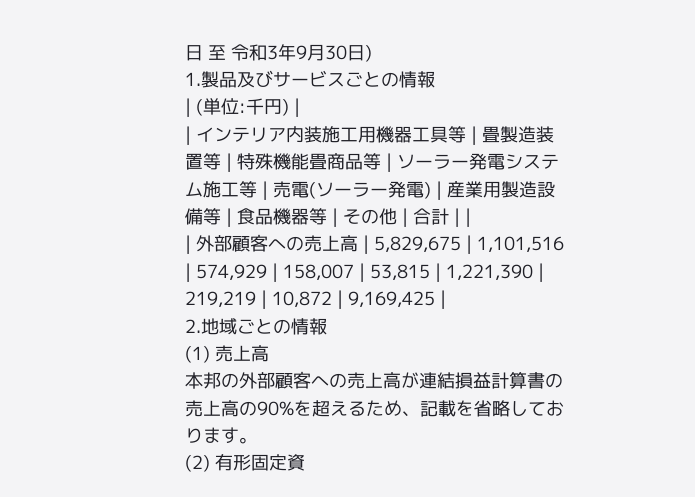日 至 令和3年9月30日)
1.製品及びサービスごとの情報
| (単位:千円) |
| インテリア内装施工用機器工具等 | 畳製造装置等 | 特殊機能畳商品等 | ソーラー発電システム施工等 | 売電(ソーラー発電) | 産業用製造設備等 | 食品機器等 | その他 | 合計 | |
| 外部顧客への売上高 | 5,829,675 | 1,101,516 | 574,929 | 158,007 | 53,815 | 1,221,390 | 219,219 | 10,872 | 9,169,425 |
2.地域ごとの情報
(1) 売上高
本邦の外部顧客への売上高が連結損益計算書の売上高の90%を超えるため、記載を省略しております。
(2) 有形固定資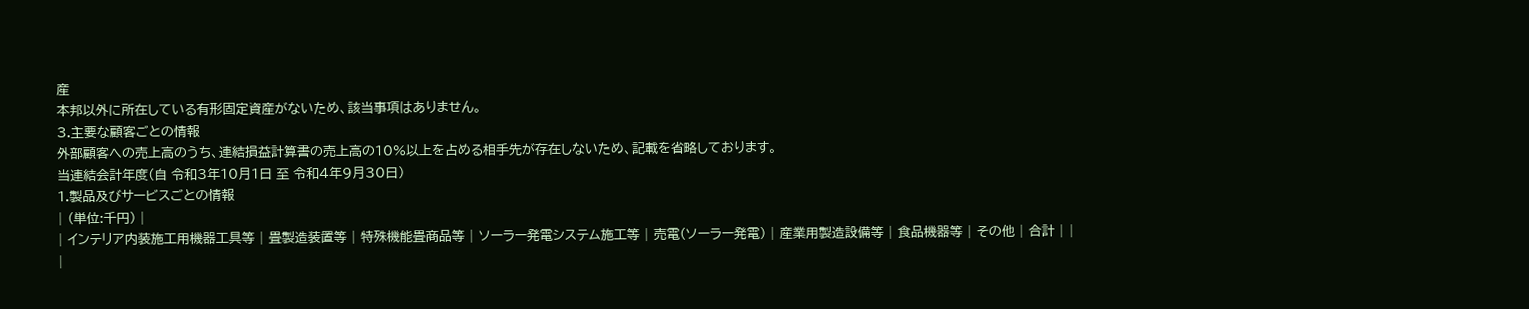産
本邦以外に所在している有形固定資産がないため、該当事項はありません。
3.主要な顧客ごとの情報
外部顧客への売上高のうち、連結損益計算書の売上高の10%以上を占める相手先が存在しないため、記載を省略しております。
当連結会計年度(自 令和3年10月1日 至 令和4年9月30日)
1.製品及びサービスごとの情報
| (単位:千円) |
| インテリア内装施工用機器工具等 | 畳製造装置等 | 特殊機能畳商品等 | ソーラー発電システム施工等 | 売電(ソーラー発電) | 産業用製造設備等 | 食品機器等 | その他 | 合計 | |
|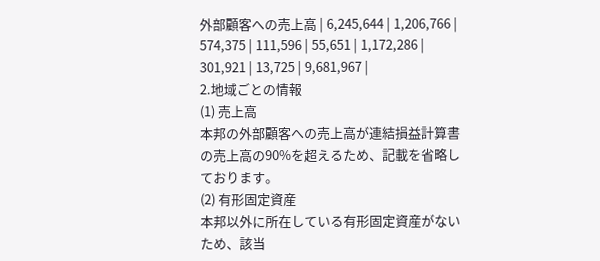外部顧客への売上高 | 6,245,644 | 1,206,766 | 574,375 | 111,596 | 55,651 | 1,172,286 | 301,921 | 13,725 | 9,681,967 |
2.地域ごとの情報
(1) 売上高
本邦の外部顧客への売上高が連結損益計算書の売上高の90%を超えるため、記載を省略しております。
(2) 有形固定資産
本邦以外に所在している有形固定資産がないため、該当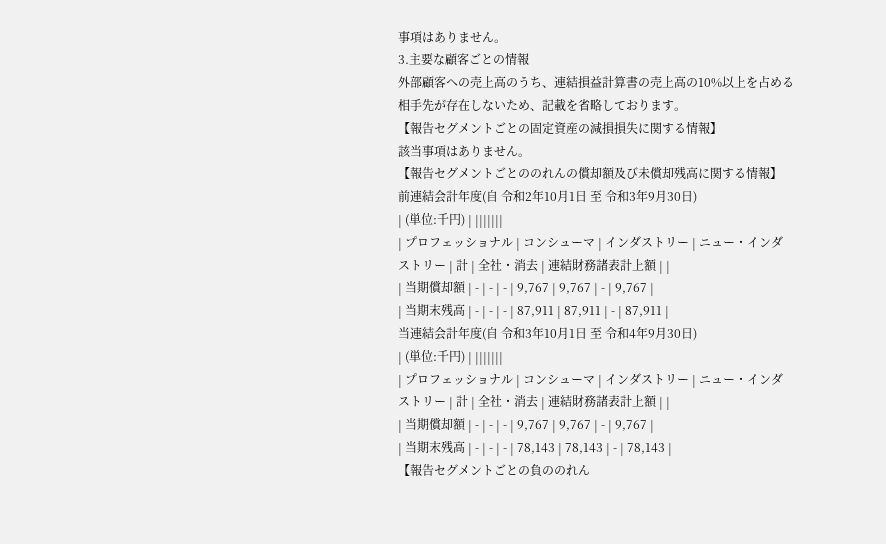事項はありません。
3.主要な顧客ごとの情報
外部顧客への売上高のうち、連結損益計算書の売上高の10%以上を占める相手先が存在しないため、記載を省略しております。
【報告セグメントごとの固定資産の減損損失に関する情報】
該当事項はありません。
【報告セグメントごとののれんの償却額及び未償却残高に関する情報】
前連結会計年度(自 令和2年10月1日 至 令和3年9月30日)
| (単位:千円) | |||||||
| プロフェッショナル | コンシューマ | インダストリー | ニュー・インダストリー | 計 | 全社・消去 | 連結財務諸表計上額 | |
| 当期償却額 | - | - | - | 9,767 | 9,767 | - | 9,767 |
| 当期末残高 | - | - | - | 87,911 | 87,911 | - | 87,911 |
当連結会計年度(自 令和3年10月1日 至 令和4年9月30日)
| (単位:千円) | |||||||
| プロフェッショナル | コンシューマ | インダストリー | ニュー・インダストリー | 計 | 全社・消去 | 連結財務諸表計上額 | |
| 当期償却額 | - | - | - | 9,767 | 9,767 | - | 9,767 |
| 当期末残高 | - | - | - | 78,143 | 78,143 | - | 78,143 |
【報告セグメントごとの負ののれん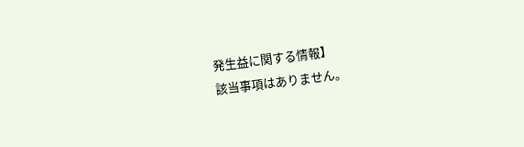発生益に関する情報】
該当事項はありません。